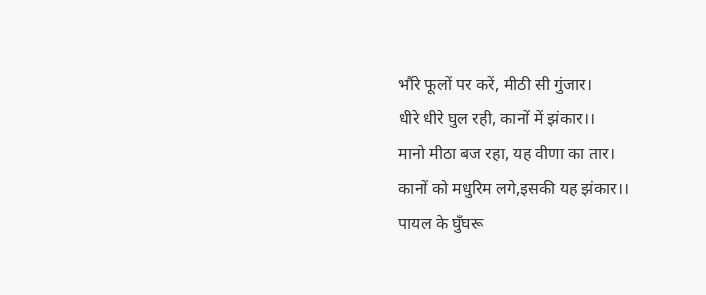भौंरे फूलों पर करें, मीठी सी गुंजार।
धीरे धीरे घुल रही, कानों में झंकार।।
मानो मीठा बज रहा, यह वीणा का तार।
कानों को मधुरिम लगे,इसकी यह झंकार।।
पायल के घुँघरू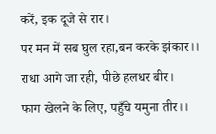करें, इक दूजे से रार।
पर मन में सब घुल रहा,बन करके झंकार।।
राधा आगे जा रही, पीछे हलधर बीर।
फाग खेलने के लिए, पहुँचे यमुना तीर।।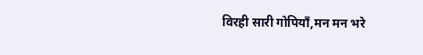विरही सारी गोपियाँ,मन मन भरे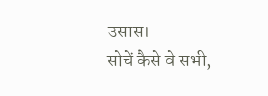उसास।
सोचें कैसे वे सभी,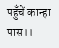पहुँचें कान्हा पास।।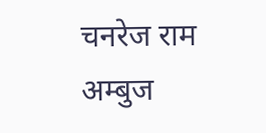चनरेज राम अम्बुज